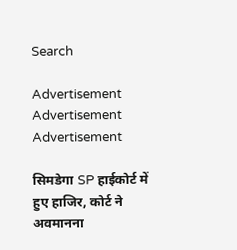Search

Advertisement
Advertisement
Advertisement

सिमडेगा SP हाईकोर्ट में हुए हाजिर, कोर्ट ने अवमानना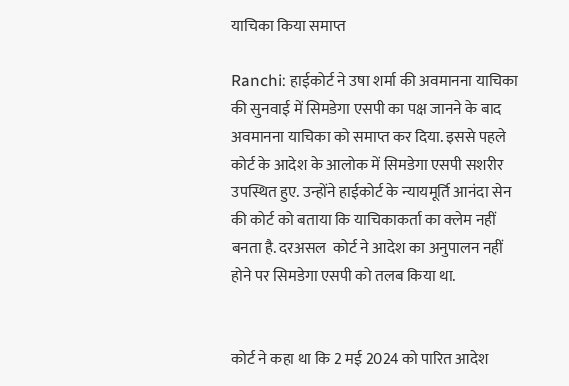याचिका किया समाप्त

Ranchi: हाईकोर्ट ने उषा शर्मा की अवमानना याचिका की सुनवाई में सिमडेगा एसपी का पक्ष जानने के बाद अवमानना याचिका को समाप्त कर दिया. इससे पहले कोर्ट के आदेश के आलोक में सिमडेगा एसपी सशरीर उपस्थित हुए. उन्होंने हाईकोर्ट के न्यायमूर्ति आनंदा सेन की कोर्ट को बताया कि याचिकाकर्ता का क्लेम नहीं बनता है. दरअसल  कोर्ट ने आदेश का अनुपालन नहीं होने पर सिमडेगा एसपी को तलब किया था.


कोर्ट ने कहा था कि 2 मई 2024 को पारित आदेश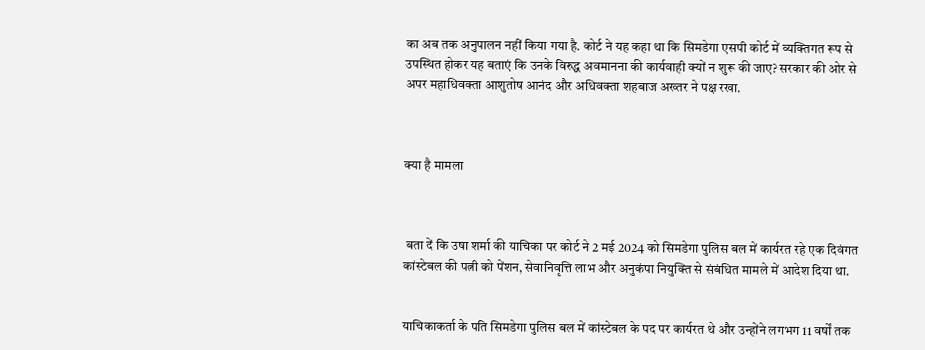का अब तक अनुपालन नहीं किया गया है. कोर्ट ने यह कहा था कि सिमडेगा एसपी कोर्ट में व्यक्तिगत रूप से उपस्थित होकर यह बताएं कि उनके विरुद्ध अवमानना की कार्यवाही क्यों न शुरू की जाए? सरकार की ओर से अपर महाधिवक्ता आशुतोष आनंद और अधिवक्ता शहबाज अख्तर ने पक्ष रखा.



क्या है मामला



 बता दें कि उषा शर्मा की याचिका पर कोर्ट ने 2 मई 2024 को सिमडेगा पुलिस बल में कार्यरत रहे एक दिवंगत कांस्टेबल की पत्नी को पेंशन, सेवानिवृत्ति लाभ और अनुकंपा नियुक्ति से संबंधित मामले में आदेश दिया था.


याचिकाकर्ता के पति सिमडेगा पुलिस बल में कांस्टेबल के पद पर कार्यरत थे और उन्होंने लगभग 11 वर्षों तक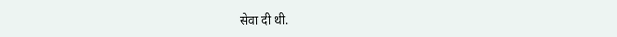सेवा दी थी.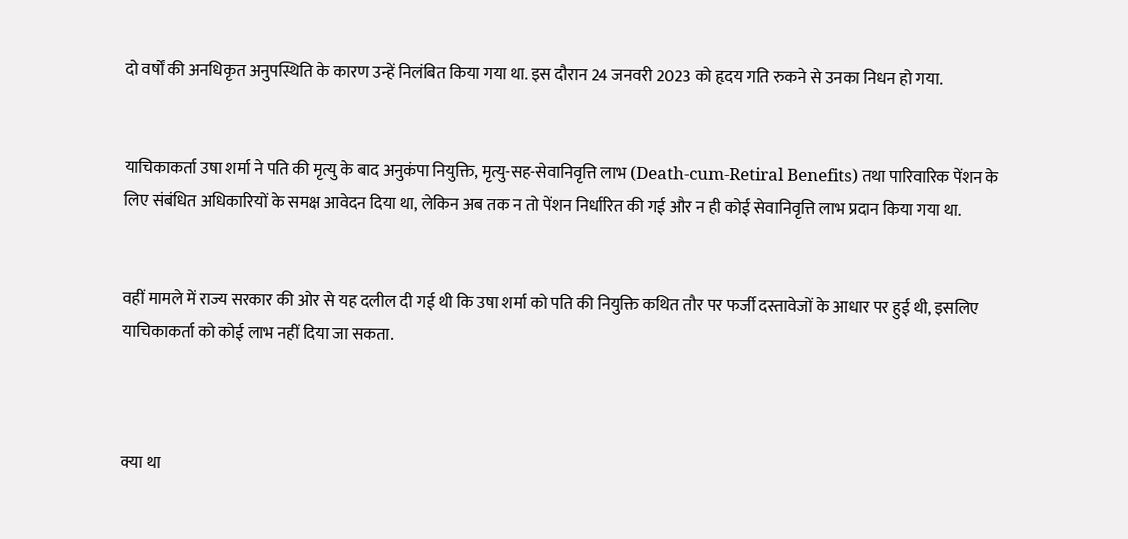दो वर्षों की अनधिकृत अनुपस्थिति के कारण उन्हें निलंबित किया गया था. इस दौरान 24 जनवरी 2023 को हृदय गति रुकने से उनका निधन हो गया.


याचिकाकर्ता उषा शर्मा ने पति की मृत्यु के बाद अनुकंपा नियुक्ति, मृत्यु-सह-सेवानिवृत्ति लाभ (Death-cum-Retiral Benefits) तथा पारिवारिक पेंशन के लिए संबंधित अधिकारियों के समक्ष आवेदन दिया था, लेकिन अब तक न तो पेंशन निर्धारित की गई और न ही कोई सेवानिवृत्ति लाभ प्रदान किया गया था.


वहीं मामले में राज्य सरकार की ओर से यह दलील दी गई थी कि उषा शर्मा को पति की नियुक्ति कथित तौर पर फर्जी दस्तावेजों के आधार पर हुई थी, इसलिए याचिकाकर्ता को कोई लाभ नहीं दिया जा सकता.



क्या था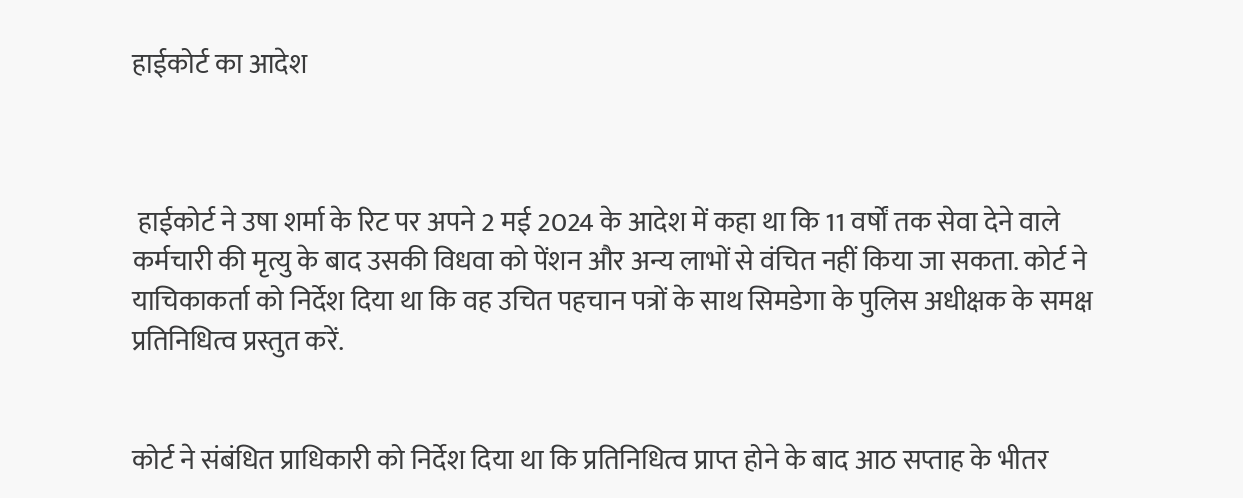हाईकोर्ट का आदेश



 हाईकोर्ट ने उषा शर्मा के रिट पर अपने 2 मई 2024 के आदेश में कहा था कि 11 वर्षों तक सेवा देने वाले कर्मचारी की मृत्यु के बाद उसकी विधवा को पेंशन और अन्य लाभों से वंचित नहीं किया जा सकता. कोर्ट ने याचिकाकर्ता को निर्देश दिया था कि वह उचित पहचान पत्रों के साथ सिमडेगा के पुलिस अधीक्षक के समक्ष प्रतिनिधित्व प्रस्तुत करें.


कोर्ट ने संबंधित प्राधिकारी को निर्देश दिया था कि प्रतिनिधित्व प्राप्त होने के बाद आठ सप्ताह के भीतर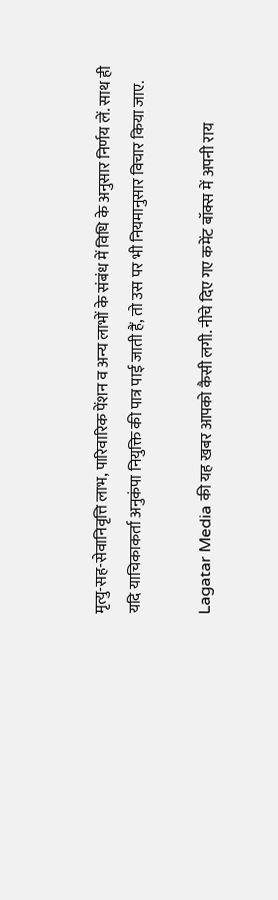मृत्यु-सह-सेवानिवृत्ति लाभ, पारिवारिक पेंशन व अन्य लाभों के संबंध में विधि के अनुसार निर्णय लें. साथ ही यदि याचिकाकर्ता अनुकंपा नियुक्ति की पात्र पाई जाती हैं, तो उस पर भी नियमानुसार विचार किया जाए.

Lagatar Media की यह खबर आपको कैसी लगी. नीचे दिए गए कमेंट बॉक्स में अपनी राय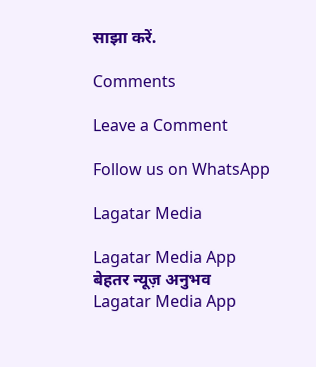साझा करें.

Comments

Leave a Comment

Follow us on WhatsApp

Lagatar Media

Lagatar Media App
बेहतर न्यूज़ अनुभव
Lagatar Media App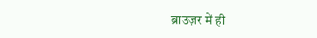ब्राउज़र में ही